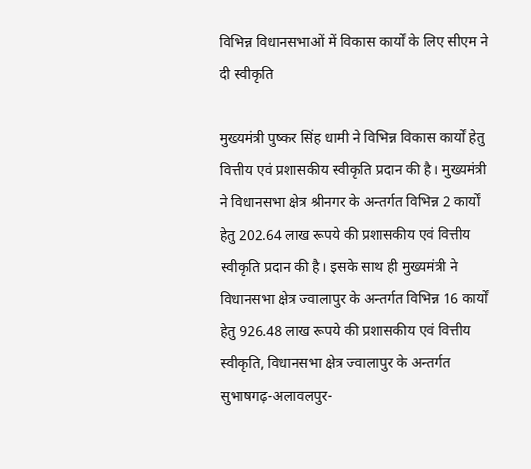विभिन्न विधानसभाओं में विकास कार्यों के लिए सीएम ने दी स्वीकृति

मुख्यमंत्री पुष्कर सिंह धामी ने विभिन्न विकास कार्यों हेतु वित्तीय एवं प्रशासकीय स्वीकृति प्रदान की है। मुख्यमंत्री ने विधानसभा क्षेत्र श्रीनगर के अन्तर्गत विभिन्न 2 कार्यों हेतु 202.64 लाख रूपये की प्रशासकीय एवं वित्तीय स्वीकृति प्रदान की है। इसके साथ ही मुख्यमंत्री ने विधानसभा क्षेत्र ज्वालापुर के अन्तर्गत विभिन्न 16 कार्यों हेतु 926.48 लाख रूपये की प्रशासकीय एवं वित्तीय स्वीकृति, विधानसभा क्षेत्र ज्वालापुर के अन्तर्गत सुभाषगढ़-अलावलपुर-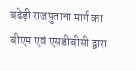बढेड़ी राजपुताना मार्ग का बीएम एवं एसडीबीसी द्वारा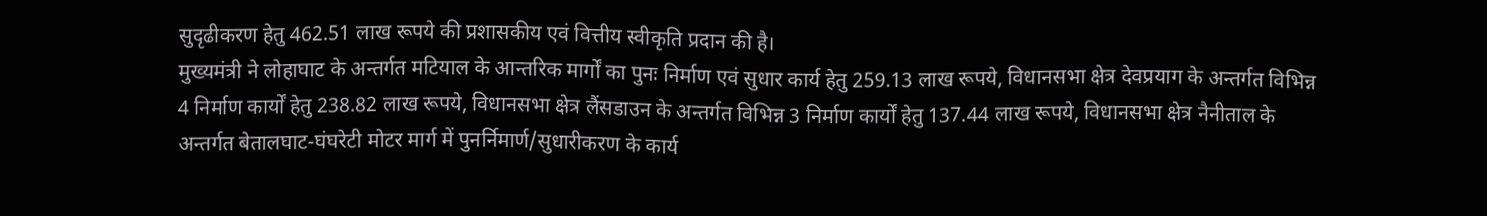सुदृढीकरण हेतु 462.51 लाख रूपये की प्रशासकीय एवं वित्तीय स्वीकृति प्रदान की है।
मुख्यमंत्री ने लोहाघाट के अन्तर्गत मटियाल के आन्तरिक मार्गों का पुनः निर्माण एवं सुधार कार्य हेतु 259.13 लाख रूपये, विधानसभा क्षेत्र देवप्रयाग के अन्तर्गत विभिन्न 4 निर्माण कार्यों हेतु 238.82 लाख रूपये, विधानसभा क्षेत्र लैंसडाउन के अन्तर्गत विभिन्न 3 निर्माण कार्यों हेतु 137.44 लाख रूपये, विधानसभा क्षेत्र नैनीताल के अन्तर्गत बेतालघाट-घंघरेटी मोटर मार्ग में पुनर्निमार्ण/सुधारीकरण के कार्य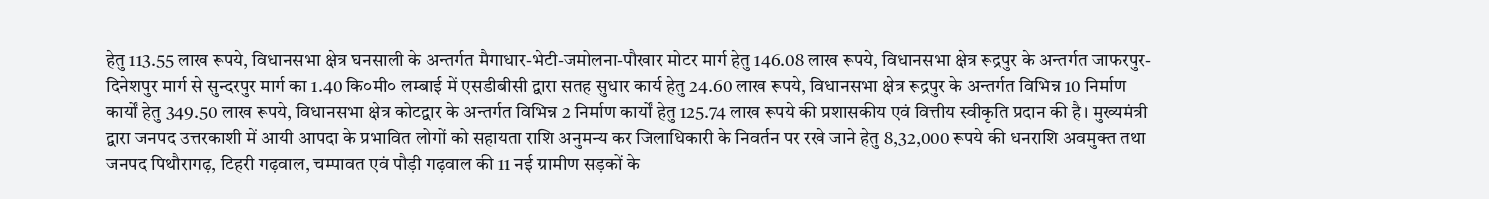हेतु 113.55 लाख रूपये, विधानसभा क्षेत्र घनसाली के अन्तर्गत मैगाधार-भेटी-जमोलना-पौखार मोटर मार्ग हेतु 146.08 लाख रूपये, विधानसभा क्षेत्र रूद्रपुर के अन्तर्गत जाफरपुर-दिनेशपुर मार्ग से सुन्दरपुर मार्ग का 1.40 कि०मी० लम्बाई में एसडीबीसी द्वारा सतह सुधार कार्य हेतु 24.60 लाख रूपये, विधानसभा क्षेत्र रूद्रपुर के अन्तर्गत विभिन्न 10 निर्माण कार्यों हेतु 349.50 लाख रूपये, विधानसभा क्षेत्र कोटद्वार के अन्तर्गत विभिन्न 2 निर्माण कार्यों हेतु 125.74 लाख रूपये की प्रशासकीय एवं वित्तीय स्वीकृति प्रदान की है। मुख्यमंत्री द्वारा जनपद उत्तरकाशी में आयी आपदा के प्रभावित लोगों को सहायता राशि अनुमन्य कर जिलाधिकारी के निवर्तन पर रखे जाने हेतु 8,32,000 रूपये की धनराशि अवमुक्त तथा जनपद पिथौरागढ़, टिहरी गढ़वाल, चम्पावत एवं पौड़ी गढ़वाल की 11 नई ग्रामीण सड़कों के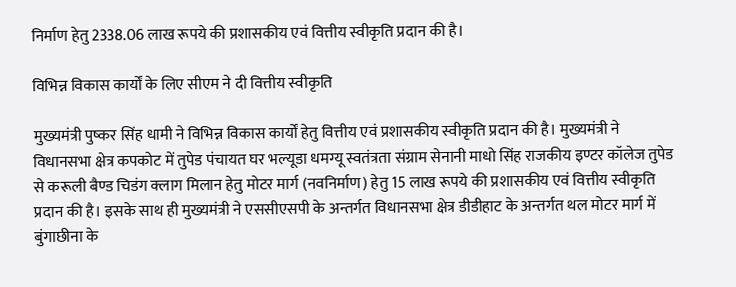निर्माण हेतु 2338.06 लाख रूपये की प्रशासकीय एवं वित्तीय स्वीकृति प्रदान की है।

विभिन्न विकास कार्यों के लिए सीएम ने दी वित्तीय स्वीकृति

मुख्यमंत्री पुष्कर सिंह धामी ने विभिन्न विकास कार्यों हेतु वित्तीय एवं प्रशासकीय स्वीकृति प्रदान की है। मुख्यमंत्री ने विधानसभा क्षेत्र कपकोट में तुपेड पंचायत घर भल्यूडा धमग्यू स्वतंत्रता संग्राम सेनानी माधो सिंह राजकीय इण्टर कॉलेज तुपेड से करूली बैण्ड चिडंग क्लाग मिलान हेतु मोटर मार्ग (नवनिर्माण) हेतु 15 लाख रूपये की प्रशासकीय एवं वित्तीय स्वीकृति प्रदान की है। इसके साथ ही मुख्यमंत्री ने एससीएसपी के अन्तर्गत विधानसभा क्षेत्र डीडीहाट के अन्तर्गत थल मोटर मार्ग में बुंगाछीना के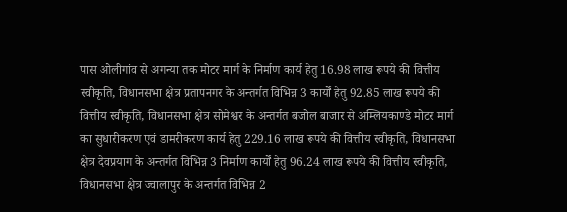पास ओलीगांव से अगन्या तक मोटर मार्ग के निर्माण कार्य हेतु 16.98 लाख रूपये की वित्तीय स्वीकृति, विधानसभा क्षेत्र प्रतापनगर के अन्तर्गत विभिन्न 3 कार्यों हेतु 92.85 लाख रूपये की वित्तीय स्वीकृति, विधानसभा क्षेत्र सोमेश्वर के अन्तर्गत बजोल बाजार से अम्लियकाण्डे मोटर मार्ग का सुधारीकरण एवं डामरीकरण कार्य हेतु 229.16 लाख रूपये की वित्तीय स्वीकृति, विधानसभा क्षेत्र देवप्रयाग के अन्तर्गत विभिन्न 3 निर्माण कार्यों हेतु 96.24 लाख रूपये की वित्तीय स्वीकृति, विधानसभा क्षेत्र ज्वालापुर के अन्तर्गत विभिन्न 2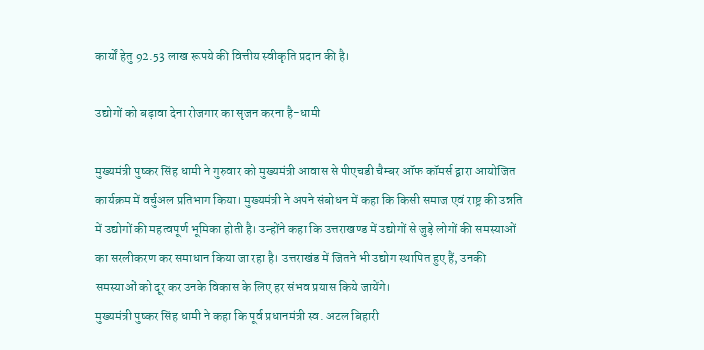कार्यों हेतु 92.53 लाख रूपये की वित्तीय स्वीकृति प्रदान की है।

उद्योगों को बढ़ावा देना रोजगार का सृजन करना है-धामी

मुख्यमंत्री पुष्कर सिंह धामी ने गुरुवार को मुख्यमंत्री आवास से पीएचडी चैम्बर ऑफ कॉमर्स द्वारा आयोजित कार्यक्रम में वर्चुअल प्रतिभाग किया। मुख्यमंत्री ने अपने संबोधन में कहा कि किसी समाज एवं राष्ट्र की उन्नति में उद्योगों की महत्वपूर्ण भूमिका होती है। उन्होंने कहा कि उत्तराखण्ड में उद्योगों से जुड़े लोगों की समस्याओं का सरलीकरण कर समाधान किया जा रहा है। उत्तराखंड में जितने भी उद्योग स्थापित हुए हैं, उनकी समस्याओं को दूर कर उनके विकास के लिए हर संभव प्रयास किये जायेंगे।
मुख्यमंत्री पुष्कर सिंह धामी ने कहा कि पूर्व प्रधानमंत्री स्व. अटल बिहारी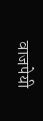वाजपेयी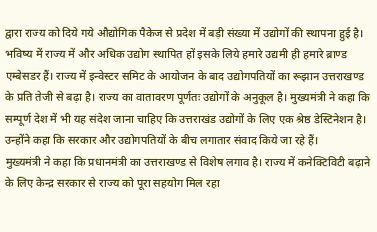द्वारा राज्य को दिये गये औद्योगिक पैकेज से प्रदेश में बड़ी संख्या में उद्योगों की स्थापना हुई है। भविष्य में राज्य में और अधिक उद्योग स्थापित हों इसके लिये हमारे उद्यमी ही हमारे ब्राण्ड एम्बेसडर हैं। राज्य में इन्वेस्टर समिट के आयोजन के बाद उद्योगपतियों का रूझान उत्तराखण्ड के प्रति तेजी से बढ़ा है। राज्य का वातावरण पूर्णतः उद्योगों के अनुकूल है। मुख्यमंत्री ने कहा कि सम्पूर्ण देश में भी यह संदेश जाना चाहिए कि उत्तराखंड उद्योगों के लिए एक श्रेष्ठ डेस्टिनेशन है। उन्होंने कहा कि सरकार और उद्योगपतियों के बीच लगातार संवाद किये जा रहे हैं।
मुख्यमंत्री ने कहा कि प्रधानमंत्री का उत्तराखण्ड से विशेष लगाव है। राज्य में कनेक्टिविटी बढ़ाने के लिए केन्द्र सरकार से राज्य को पूरा सहयोग मिल रहा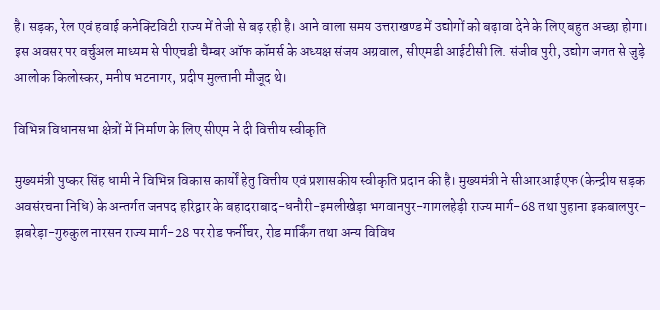है। सड़क, रेल एवं हवाई कनेक्टिविटी राज्य में तेजी से बढ़ रही है। आने वाला समय उत्तराखण्ड में उद्योगों को बढ़ावा देने के लिए बहुत अच्छा होगा।
इस अवसर पर वर्चुअल माध्यम से पीएचडी चैम्बर ऑफ कॉमर्स के अध्यक्ष संजय अग्रवाल, सीएमडी आईटीसी लि. संजीव पुरी, उद्योग जगत से जुड़े आलोक किलोस्कर, मनीष भटनागर, प्रदीप मुल्तानी मौजूद थे।

विभिन्न विधानसभा क्षेत्रों में निर्माण के लिए सीएम ने दी वित्तीय स्वीकृति

मुख्यमंत्री पुष्कर सिंह धामी ने विभिन्न विकास कार्यों हेतु वित्तीय एवं प्रशासकीय स्वीकृति प्रदान की है। मुख्यमंत्री ने सीआरआईएफ (केन्द्रीय सड़क अवसंरचना निधि) के अन्तर्गत जनपद हरिद्वार के बहादराबाद-धनौरी-इमलीखेड़ा भगवानपुर-गागलहेड़ी राज्य मार्ग-68 तथा पुहाना इकबालपुर-झबरेड़ा-गुरुकुल नारसन राज्य मार्ग-28 पर रोड फर्नीचर, रोड मार्किंग तथा अन्य विविध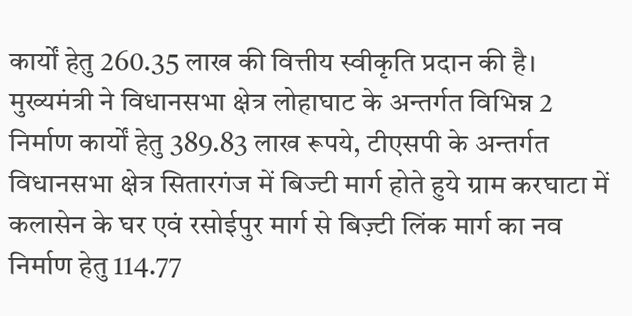कार्यों हेतु 260.35 लाख की वित्तीय स्वीकृति प्रदान की है।
मुख्यमंत्री ने विधानसभा क्षेत्र लोहाघाट के अन्तर्गत विभिन्न 2 निर्माण कार्यों हेतु 389.83 लाख रूपये, टीएसपी के अन्तर्गत विधानसभा क्षेत्र सितारगंज में बिज्टी मार्ग होते हुये ग्राम करघाटा में कलासेन के घर एवं रसोईपुर मार्ग से बिज़्टी लिंक मार्ग का नव निर्माण हेतु 114.77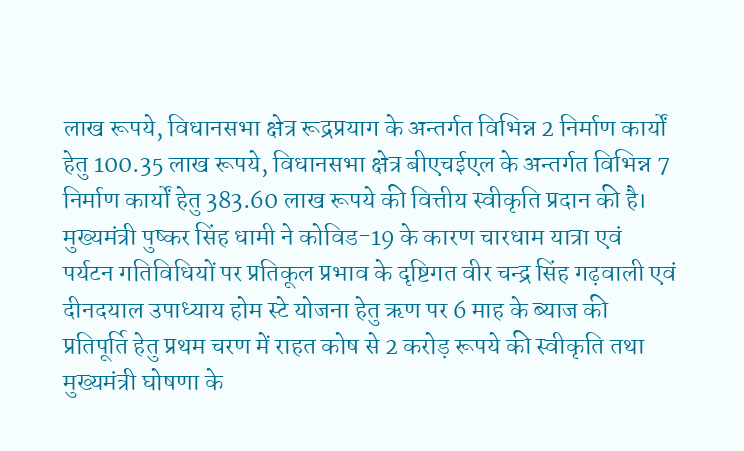लाख रूपये, विधानसभा क्षेत्र रूद्रप्रयाग के अन्तर्गत विभिन्न 2 निर्माण कार्यों हेतु 100.35 लाख रूपये, विधानसभा क्षेत्र बीएचईएल के अन्तर्गत विभिन्न 7 निर्माण कार्यों हेतु 383.60 लाख रूपये की वित्तीय स्वीकृति प्रदान की है।
मुख्यमंत्री पुष्कर सिंह धामी ने कोविड-19 के कारण चारधाम यात्रा एवं पर्यटन गतिविधियों पर प्रतिकूल प्रभाव के दृष्टिगत वीर चन्द्र सिंह गढ़वाली एवं दीनदयाल उपाध्याय होम स्टे योजना हेतु ऋण पर 6 माह के ब्याज की प्रतिपूर्ति हेतु प्रथम चरण में राहत कोष से 2 करोड़ रूपये की स्वीकृति तथा मुख्यमंत्री घोषणा के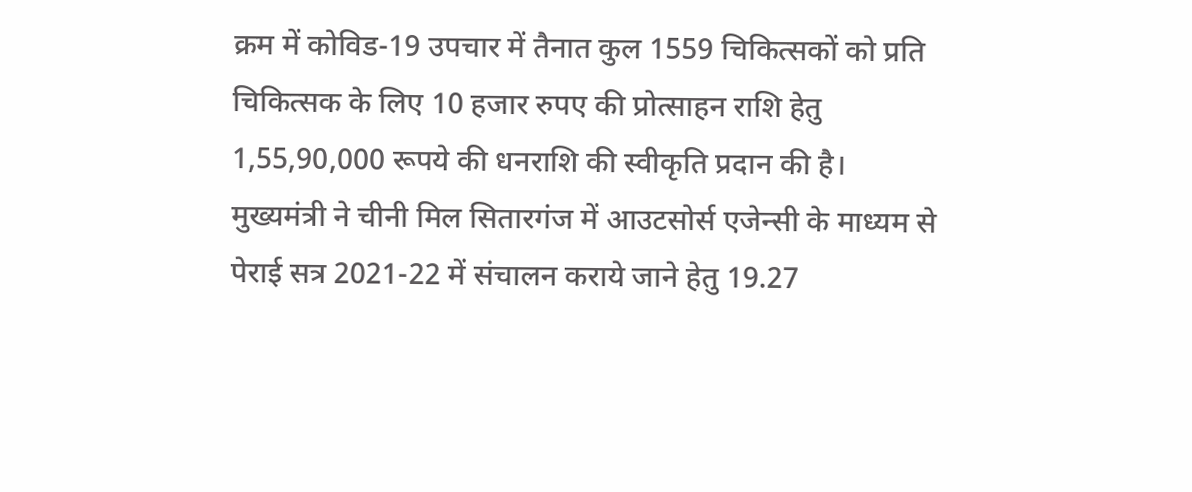क्रम में कोविड-19 उपचार में तैनात कुल 1559 चिकित्सकों को प्रति चिकित्सक के लिए 10 हजार रुपए की प्रोत्साहन राशि हेतु 1,55,90,000 रूपये की धनराशि की स्वीकृति प्रदान की है।
मुख्यमंत्री ने चीनी मिल सितारगंज में आउटसोर्स एजेन्सी के माध्यम से पेराई सत्र 2021-22 में संचालन कराये जाने हेतु 19.27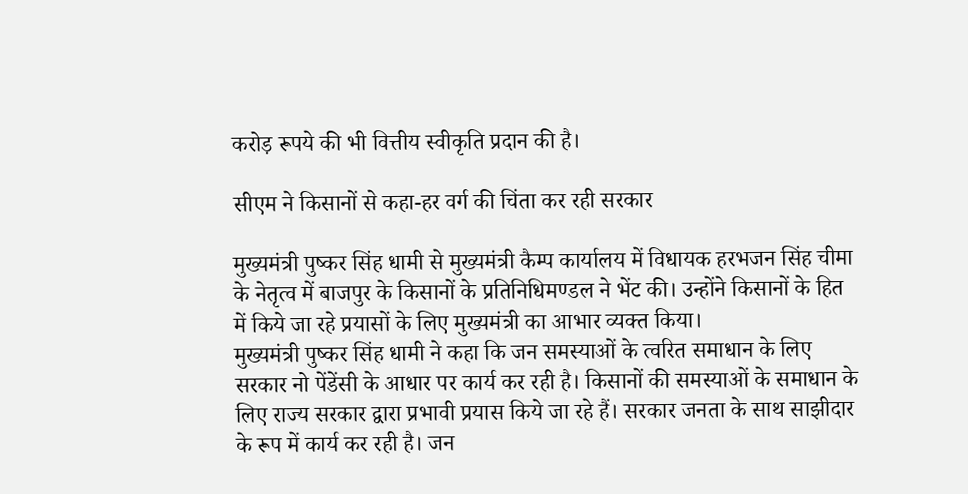करोड़ रूपये की भी वित्तीय स्वीकृति प्रदान की है।

सीएम ने किसानों से कहा-हर वर्ग की चिंता कर रही सरकार

मुख्यमंत्री पुष्कर सिंह धामी से मुख्यमंत्री कैम्प कार्यालय में विधायक हरभजन सिंह चीमा के नेतृत्व में बाजपुर के किसानों के प्रतिनिधिमण्डल ने भेंट की। उन्होंने किसानों के हित में किये जा रहे प्रयासों के लिए मुख्यमंत्री का आभार व्यक्त किया।
मुख्यमंत्री पुष्कर सिंह धामी ने कहा कि जन समस्याओं के त्वरित समाधान के लिए सरकार नो पेंडेंसी के आधार पर कार्य कर रही है। किसानों की समस्याओं के समाधान के लिए राज्य सरकार द्वारा प्रभावी प्रयास किये जा रहे हैं। सरकार जनता के साथ साझीदार के रूप में कार्य कर रही है। जन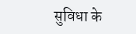सुविधा के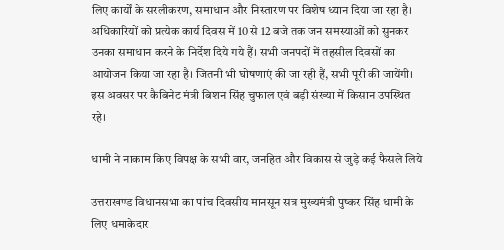लिए कार्यों के सरलीकरण, समाधान और निस्तारण पर विशेष ध्यान दिया जा रहा है। अधिकारियों को प्रत्येक कार्य दिवस में 10 से 12 बजे तक जन समस्याओं को सुनकर उनका समाधान करने के निर्देश दिये गये हैं। सभी जनपदों में तहसील दिवसों का आयोजन किया जा रहा है। जितनी भी घोषणाएं की जा रही हैं, सभी पूरी की जायेंगी। इस अवसर पर कैबिनेट मंत्री बिशन सिंह चुफाल एवं बड़ी संख्या में किसान उपस्थित रहे।

धामी ने नाकाम किए विपक्ष के सभी वार, जनहित और विकास से जुड़े कई फैसले लिये

उत्तराखण्ड विधानसभा का पांच दिवसीय मानसून सत्र मुख्यमंत्री पुष्कर सिंह धामी के लिए धमाकेदार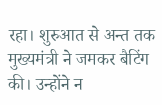रहा। शुरुआत से अन्त तक मुख्यमंत्री ने जमकर बैटिंग की। उन्होंने न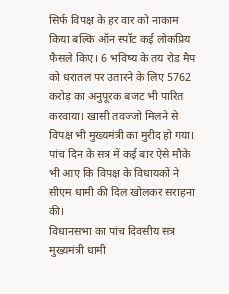सिर्फ विपक्ष के हर वार को नाकाम किया बल्कि ऑन स्पॉट कई लोकप्रिय फैसले किए। 6 भविष्य के तय रोड मैप को धरातल पर उतारने के लिए 5762 करोड़ का अनुपूरक बजट भी पारित करवाया। खासी तवज्जो मिलने से विपक्ष भी मुख्यमंत्री का मुरीद हो गया। पांच दिन के सत्र में कई बार ऐसे मौके भी आए कि विपक्ष के विधायकों ने सीएम धामी की दिल खोलकर सराहना की।
विधानसभा का पांच दिवसीय सत्र मुख्यमंत्री धामी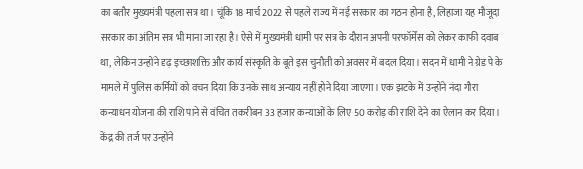का बतौर मुख्यमंत्री पहला सत्र था। चूंकि 18 मार्च 2022 से पहले राज्य में नई सरकार का गठन होना है, लिहाजा यह मौजूदा सरकार का अंतिम सत्र भी माना जा रहा है। ऐसे में मुख्यमंत्री धामी पर सत्र के दौरान अपनी परफॉर्मेंस को लेकर काफी दवाब था, लेकिन उन्होंने दृढ़ इच्छाशक्ति और कार्य संस्कृति के बूते इस चुनौती को अवसर में बदल दिया। सदन में धामी ने ग्रेड पे के मामले में पुलिस कर्मियों को वचन दिया कि उनके साथ अन्याय नहीं होने दिया जाएगा। एक झटके में उन्होंने नंदा गौरा कन्याधन योजना की राशि पाने से वंचित तकरीबन 33 हजार कन्याओं के लिए 50 करोड़ की राशि देने का ऐलान कर दिया। केंद्र की तर्ज पर उन्होंने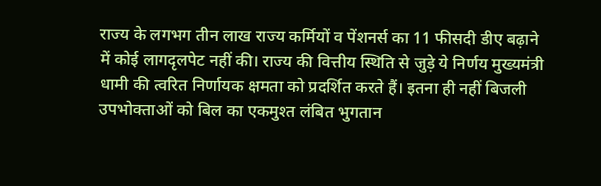राज्य के लगभग तीन लाख राज्य कर्मियों व पेंशनर्स का 11 फीसदी डीए बढ़ाने में कोई लागदृलपेट नहीं की। राज्य की वित्तीय स्थिति से जुड़े ये निर्णय मुख्यमंत्री धामी की त्वरित निर्णायक क्षमता को प्रदर्शित करते हैं। इतना ही नहीं बिजली उपभोक्ताओं को बिल का एकमुश्त लंबित भुगतान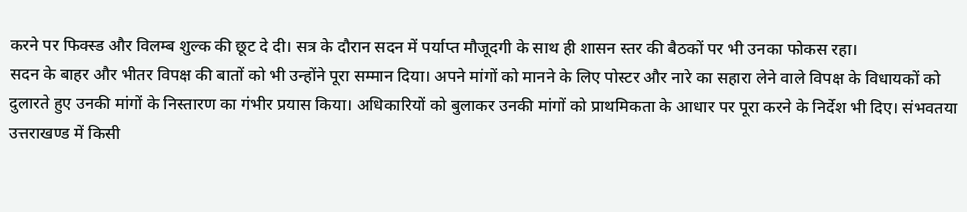करने पर फिक्स्ड और विलम्ब शुल्क की छूट दे दी। सत्र के दौरान सदन में पर्याप्त मौजूदगी के साथ ही शासन स्तर की बैठकों पर भी उनका फोकस रहा।
सदन के बाहर और भीतर विपक्ष की बातों को भी उन्होंने पूरा सम्मान दिया। अपने मांगों को मानने के लिए पोस्टर और नारे का सहारा लेने वाले विपक्ष के विधायकों को दुलारते हुए उनकी मांगों के निस्तारण का गंभीर प्रयास किया। अधिकारियों को बुलाकर उनकी मांगों को प्राथमिकता के आधार पर पूरा करने के निर्देश भी दिए। संभवतया उत्तराखण्ड में किसी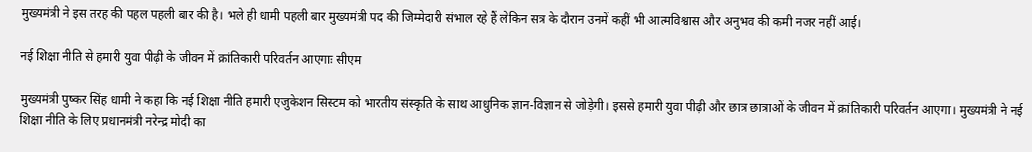मुख्यमंत्री ने इस तरह की पहल पहली बार की है। भले ही धामी पहली बार मुख्यमंत्री पद की जिम्मेदारी संभाल रहे हैं लेकिन सत्र के दौरान उनमें कहीं भी आत्मविश्वास और अनुभव की कमी नजर नहीं आई।

नई शिक्षा नीति से हमारी युवा पीढ़ी के जीवन में क्रांतिकारी परिवर्तन आएगाः सीएम

मुख्यमंत्री पुष्कर सिंह धामी ने कहा कि नई शिक्षा नीति हमारी एजुकेशन सिस्टम को भारतीय संस्कृति के साथ आधुनिक ज्ञान-विज्ञान से जोड़ेगी। इससे हमारी युवा पीढ़ी और छात्र छात्राओं के जीवन में क्रांतिकारी परिवर्तन आएगा। मुख्यमंत्री ने नई शिक्षा नीति के लिए प्रधानमंत्री नरेन्द्र मोदी का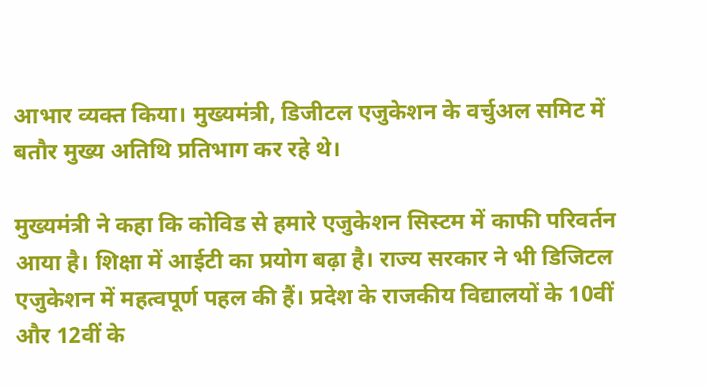आभार व्यक्त किया। मुख्यमंत्री, डिजीटल एजुकेशन के वर्चुअल समिट में बतौर मुख्य अतिथि प्रतिभाग कर रहे थे।

मुख्यमंत्री ने कहा कि कोविड से हमारे एजुकेशन सिस्टम में काफी परिवर्तन आया है। शिक्षा में आईटी का प्रयोग बढ़ा है। राज्य सरकार ने भी डिजिटल एजुकेशन में महत्वपूर्ण पहल की हैं। प्रदेश के राजकीय विद्यालयों के 10वीं और 12वीं के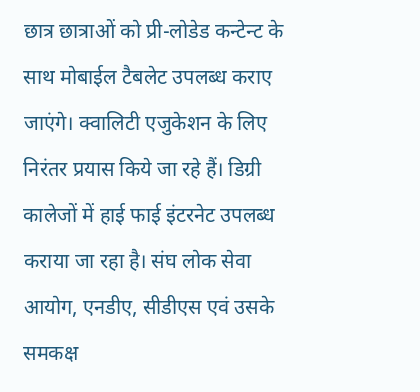छात्र छात्राओं को प्री-लोडेड कन्टेन्ट के साथ मोबाईल टैबलेट उपलब्ध कराए जाएंगे। क्वालिटी एजुकेशन के लिए निरंतर प्रयास किये जा रहे हैं। डिग्री कालेजों में हाई फाई इंटरनेट उपलब्ध कराया जा रहा है। संघ लोक सेवा आयोग, एनडीए, सीडीएस एवं उसके समकक्ष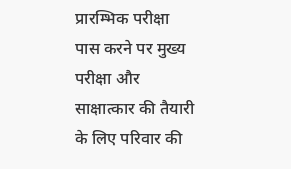प्रारम्भिक परीक्षा पास करने पर मुख्य परीक्षा और साक्षात्कार की तैयारी के लिए परिवार की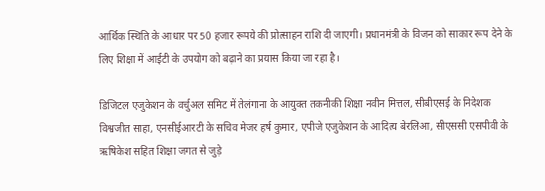आर्थिक स्थिति के आधार पर 50 हजार रूपये की प्रोत्साहन राशि दी जाएगी। प्रधानमंत्री के विजन को साकार रूप देने के लिए शिक्षा में आईटी के उपयोग को बढ़ाने का प्रयास किया जा रहा है।

डिजिटल एजुकेशन के वर्चुअल समिट में तेलंगाना के आयुक्त तकनीकी शिक्षा नवीन मित्तल, सीबीएसई के निदेशक विश्वजीत साहा, एनसीईआरटी के सचिव मेजर हर्ष कुमार, एपीजे एजुकेशन के आदित्य बेरलिआ, सीएससी एसपीवी के ऋषिकेश सहित शिक्षा जगत से जुड़े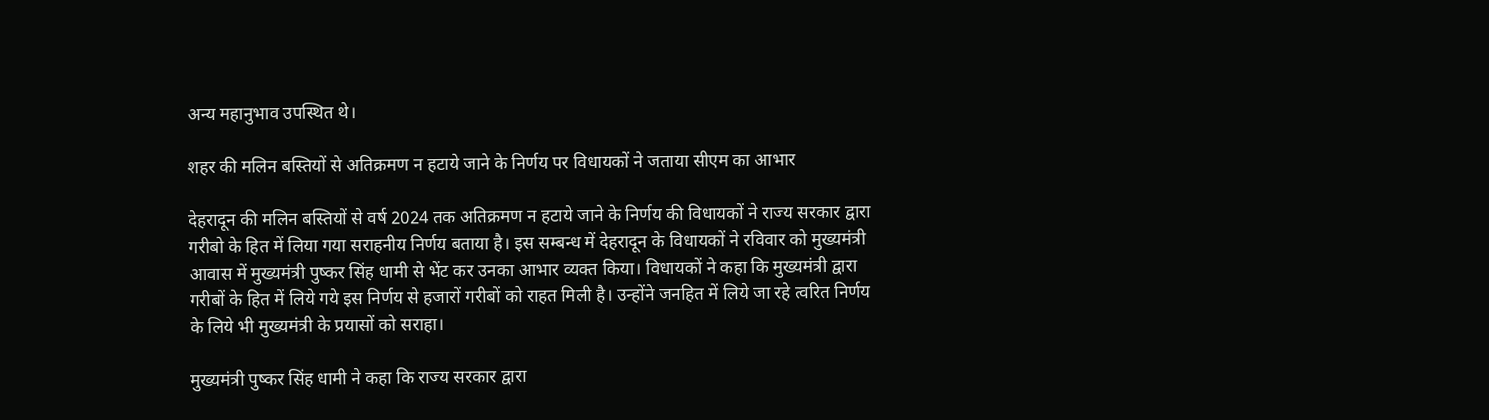अन्य महानुभाव उपस्थित थे।

शहर की मलिन बस्तियों से अतिक्रमण न हटाये जाने के निर्णय पर विधायकों ने जताया सीएम का आभार

देहरादून की मलिन बस्तियों से वर्ष 2024 तक अतिक्रमण न हटाये जाने के निर्णय की विधायकों ने राज्य सरकार द्वारा गरीबो के हित में लिया गया सराहनीय निर्णय बताया है। इस सम्बन्ध में देहरादून के विधायकों ने रविवार को मुख्यमंत्री आवास में मुख्यमंत्री पुष्कर सिंह धामी से भेंट कर उनका आभार व्यक्त किया। विधायकों ने कहा कि मुख्यमंत्री द्वारा गरीबों के हित में लिये गये इस निर्णय से हजारों गरीबों को राहत मिली है। उन्होंने जनहित में लिये जा रहे त्वरित निर्णय के लिये भी मुख्यमंत्री के प्रयासों को सराहा।

मुख्यमंत्री पुष्कर सिंह धामी ने कहा कि राज्य सरकार द्वारा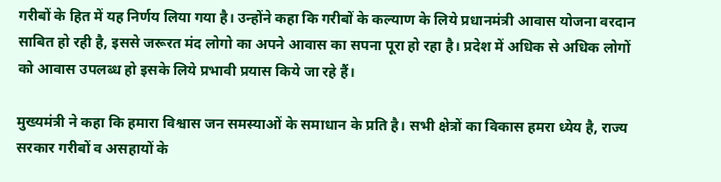गरीबों के हित में यह निर्णय लिया गया है। उन्होंने कहा कि गरीबों के कल्याण के लिये प्रधानमंत्री आवास योजना वरदान साबित हो रही है, इससे जरूरत मंद लोगो का अपने आवास का सपना पूरा हो रहा है। प्रदेश में अधिक से अधिक लोगों को आवास उपलब्ध हो इसके लिये प्रभावी प्रयास किये जा रहे हैं।

मुख्यमंत्री ने कहा कि हमारा विश्वास जन समस्याओं के समाधान के प्रति है। सभी क्षेत्रों का विकास हमरा ध्येय है, राज्य सरकार गरीबों व असहायों के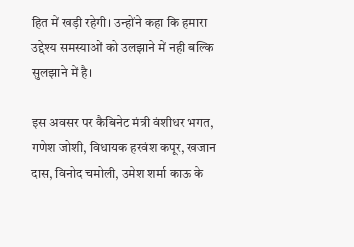हित में खड़ी रहेगी। उन्होंने कहा कि हमारा उद्देश्य समस्याओं को उलझाने में नही बल्कि सुलझाने में है।

इस अवसर पर कैबिनेट मंत्री वंशीधर भगत, गणेश जोशी, विधायक हरवंश कपूर, खजान दास, विनोद चमोली, उमेश शर्मा काऊ के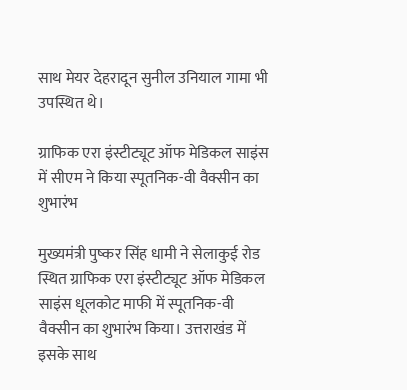साथ मेयर देहरादून सुनील उनियाल गामा भी उपस्थित थे।

ग्राफिक एरा इंस्टीट्यूट ऑफ मेडिकल साइंस में सीएम ने किया स्पूतनिक-वी वैक्सीन का शुभारंभ

मुख्यमंत्री पुष्कर सिंह धामी ने सेलाकुई रोड स्थित ग्राफिक एरा इंस्टीट्यूट ऑफ मेडिकल साइंस धूलकोट माफी में स्पूतनिक-वी वैक्सीन का शुभारंभ किया। उत्तराखंड में इसके साथ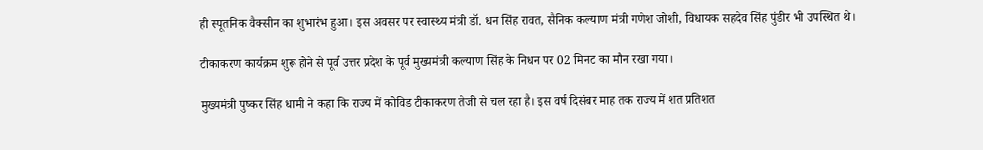ही स्पूतनिक वैक्सीन का शुभारंभ हुआ। इस अवसर पर स्वास्थ्य मंत्री डॉ. धन सिंह रावत, सैनिक कल्याण मंत्री गणेश जोशी, विधायक सहदेव सिंह पुंडीर भी उपस्थित थे।

टीकाकरण कार्यक्रम शुरू होने से पूर्व उत्तर प्रदेश के पूर्व मुख्यमंत्री कल्याण सिंह के निधन पर 02 मिनट का मौन रखा गया।

मुख्यमंत्री पुष्कर सिंह धामी ने कहा कि राज्य में कोविड टीकाकरण तेजी से चल रहा है। इस वर्ष दिसंबर माह तक राज्य में शत प्रतिशत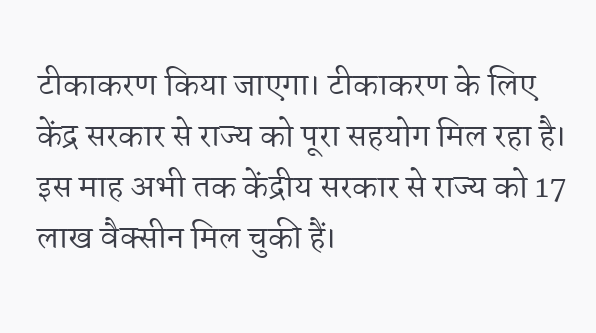टीकाकरण किया जाएगा। टीकाकरण के लिए केंद्र सरकार से राज्य को पूरा सहयोग मिल रहा है। इस माह अभी तक केंद्रीय सरकार से राज्य को 17 लाख वैक्सीन मिल चुकी हैं।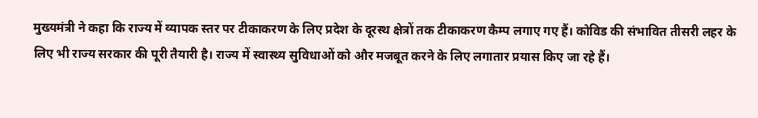मुख्यमंत्री ने कहा कि राज्य में व्यापक स्तर पर टीकाकरण के लिए प्रदेश के दूरस्थ क्षेत्रों तक टीकाकरण कैम्प लगाए गए हैं। कोविड की संभावित तीसरी लहर के लिए भी राज्य सरकार की पूरी तैयारी है। राज्य में स्वास्थ्य सुविधाओं को और मजबूत करने के लिए लगातार प्रयास किए जा रहे हैं।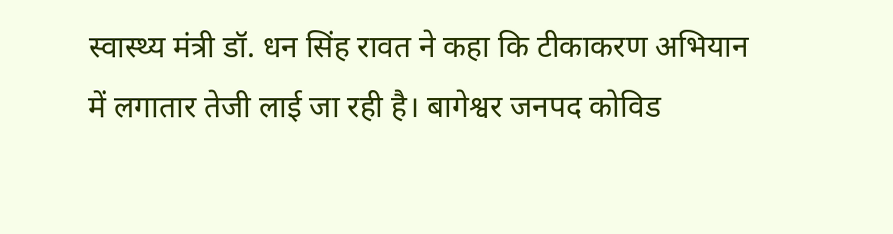स्वास्थ्य मंत्री डॉ. धन सिंह रावत ने कहा कि टीकाकरण अभियान में लगातार तेजी लाई जा रही है। बागेश्वर जनपद कोविड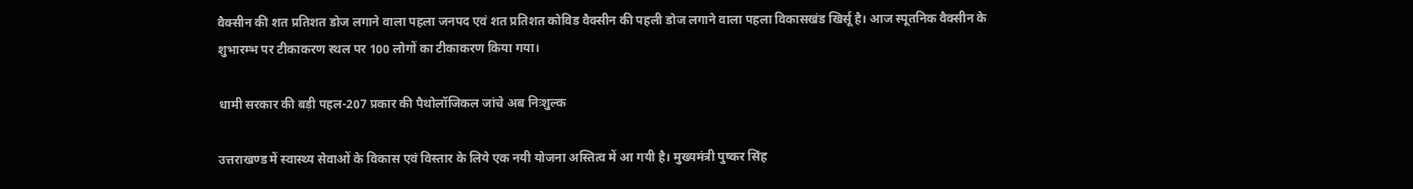वैक्सीन की शत प्रतिशत डोज लगाने वाला पहला जनपद एवं शत प्रतिशत कोविड वैक्सीन की पहली डोज लगाने वाला पहला विकासखंड खिर्सू है। आज स्पूतनिक वैक्सीन के शुभारम्भ पर टीकाकरण स्थल पर 100 लोगों का टीकाकरण किया गया।

धामी सरकार की बड़ी पहल-207 प्रकार की पैथोलॉजिकल जांचे अब निःशुल्क

उत्तराखण्ड में स्वास्थ्य सेवाओं के विकास एवं विस्तार के लिये एक नयी योजना अस्तित्व में आ गयी है। मुख्यमंत्री पुष्कर सिंह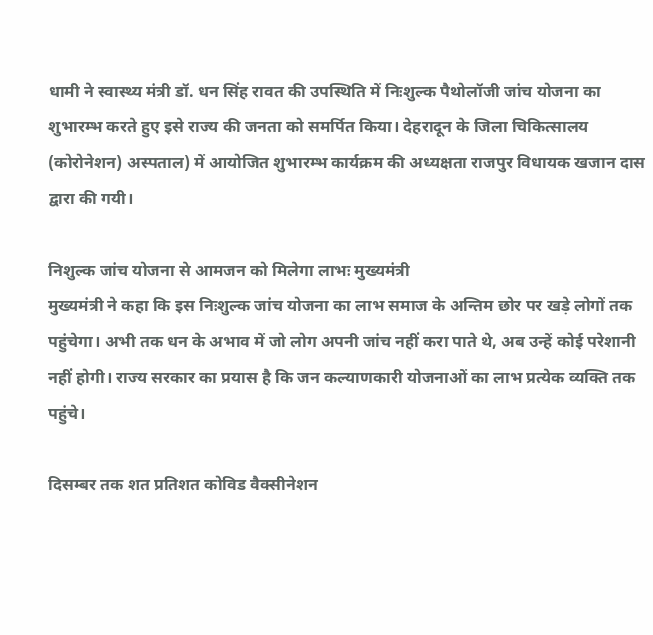धामी ने स्वास्थ्य मंत्री डॉ. धन सिंह रावत की उपस्थिति में निःशुल्क पैथोलॉजी जांच योजना का शुभारम्भ करते हुए इसे राज्य की जनता को समर्पित किया। देहरादून के जिला चिकित्सालय (कोरोनेशन) अस्पताल) में आयोजित शुभारम्भ कार्यक्रम की अध्यक्षता राजपुर विधायक खजान दास द्वारा की गयी।

निशुल्क जांच योजना से आमजन को मिलेगा लाभः मुख्यमंत्री
मुख्यमंत्री ने कहा कि इस निःशुल्क जांच योजना का लाभ समाज के अन्तिम छोर पर खड़े लोगों तक पहुंचेगा। अभी तक धन के अभाव में जो लोग अपनी जांच नहीं करा पाते थे, अब उन्हें कोई परेशानी नहीं होगी। राज्य सरकार का प्रयास है कि जन कल्याणकारी योजनाओं का लाभ प्रत्येक व्यक्ति तक पहुंचे।

दिसम्बर तक शत प्रतिशत कोविड वैक्सीनेशन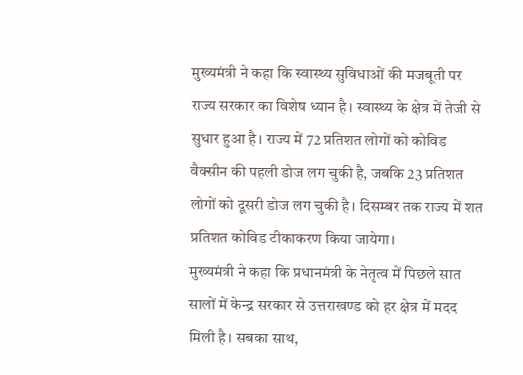मुख्यमंत्री ने कहा कि स्वास्थ्य सुविधाओं की मजबूती पर राज्य सरकार का विशेष ध्यान है। स्वास्थ्य के क्षेत्र में तेजी से सुधार हुआ है। राज्य में 72 प्रतिशत लोगों को कोविड वैक्सीन की पहली डोज लग चुकी है, जबकि 23 प्रतिशत लोगों को दूसरी डोज लग चुकी है। दिसम्बर तक राज्य में शत प्रतिशत कोविड टीकाकरण किया जायेगा।
मुख्यमंत्री ने कहा कि प्रधानमंत्री के नेतृत्व में पिछले सात सालों में केन्द्र सरकार से उत्तराखण्ड को हर क्षेत्र में मदद मिली है। सबका साथ,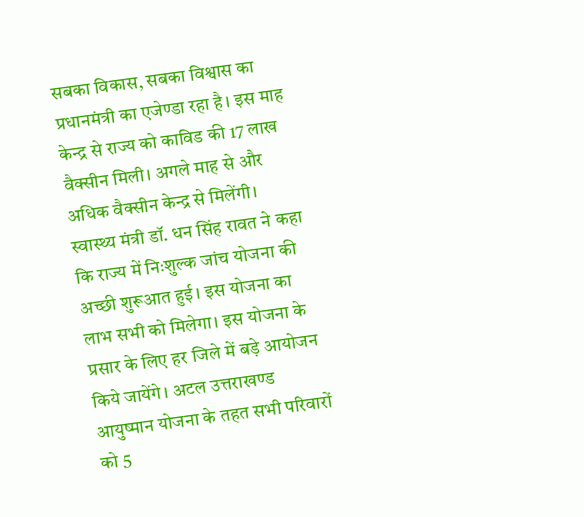सबका विकास, सबका विश्वास का प्रधानमंत्री का एजेण्डा रहा है। इस माह केन्द्र से राज्य को काविड की 17 लाख वैक्सीन मिली। अगले माह से और अधिक वैक्सीन केन्द्र से मिलेंगी।
स्वास्थ्य मंत्री डॉ. धन सिंह रावत ने कहा कि राज्य में निःशुल्क जांच योजना की अच्छी शुरूआत हुई। इस योजना का लाभ सभी को मिलेगा। इस योजना के प्रसार के लिए हर जिले में बड़े आयोजन किये जायेंगे। अटल उत्तराखण्ड आयुष्मान योजना के तहत सभी परिवारों को 5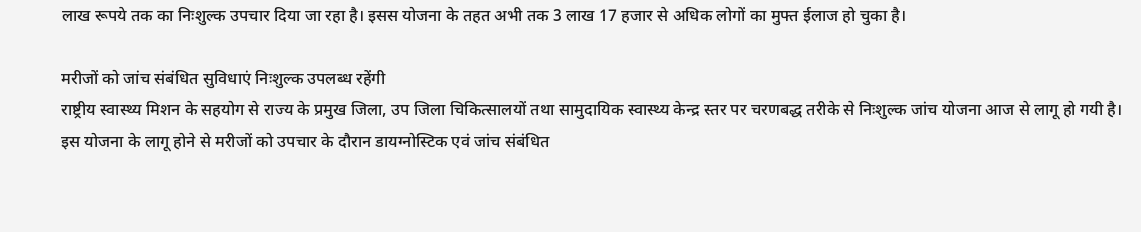लाख रूपये तक का निःशुल्क उपचार दिया जा रहा है। इसस योजना के तहत अभी तक 3 लाख 17 हजार से अधिक लोगों का मुफ्त ईलाज हो चुका है।

मरीजों को जांच संबंधित सुविधाएं निःशुल्क उपलब्ध रहेंगी
राष्ट्रीय स्वास्थ्य मिशन के सहयोग से राज्य के प्रमुख जिला, उप जिला चिकित्सालयों तथा सामुदायिक स्वास्थ्य केन्द्र स्तर पर चरणबद्ध तरीके से निःशुल्क जांच योजना आज से लागू हो गयी है। इस योजना के लागू होने से मरीजों को उपचार के दौरान डायग्नोस्टिक एवं जांच संबंधित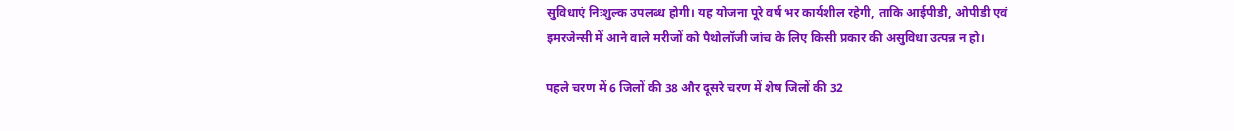सुविधाएं निःशुल्क उपलब्ध होगी। यह योजना पूरे वर्ष भर कार्यशील रहेगी, ताकि आईपीडी, ओपीडी एवं इमरजेन्सी में आने वाले मरीजों को पैथोलॉजी जांच के लिए किसी प्रकार की असुविधा उत्पन्न न हो।

पहले चरण में 6 जिलों की 38 और दूसरे चरण में शेष जिलों की 32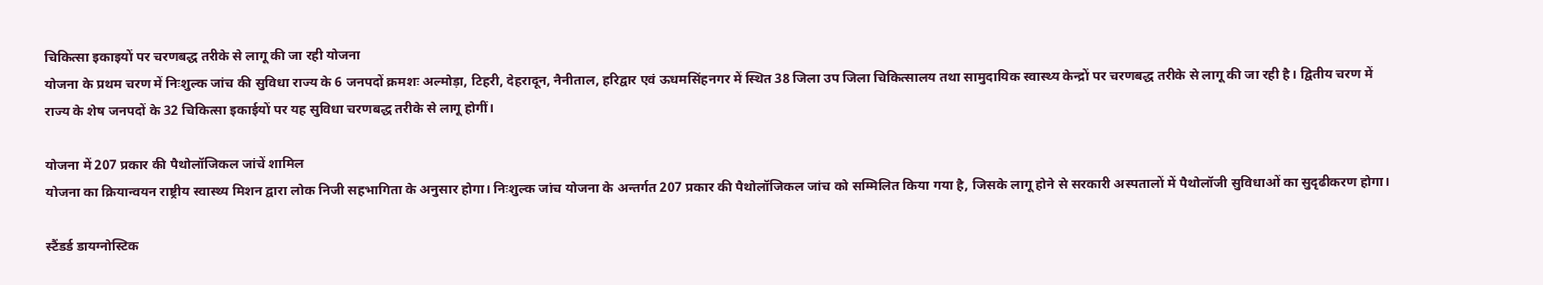चिकित्सा इकाइयों पर चरणबद्ध तरीके से लागू की जा रही योजना
योजना के प्रथम चरण में निःशुल्क जांच की सुविधा राज्य के 6 जनपदों क्रमशः अल्मोड़ा, टिहरी, देहरादून, नैनीताल, हरिद्वार एवं ऊधमसिंहनगर में स्थित 38 जिला उप जिला चिकित्सालय तथा सामुदायिक स्वास्थ्य केन्द्रों पर चरणबद्ध तरीके से लागू की जा रही है। द्वितीय चरण में राज्य के शेष जनपदों के 32 चिकित्सा इकाईयों पर यह सुविधा चरणबद्ध तरीके से लागू होगीं।

योजना में 207 प्रकार की पैथोलॉजिकल जांचें शामिल
योजना का क्रियान्वयन राष्ट्रीय स्वास्थ्य मिशन द्वारा लोक निजी सहभागिता के अनुसार होगा। निःशुल्क जांच योजना के अन्तर्गत 207 प्रकार की पैथोलॉजिकल जांच को सम्मिलित किया गया है, जिसके लागू होने से सरकारी अस्पतालों में पैथोलॉजी सुविधाओं का सुदृढीकरण होगा।

स्टैंडर्ड डायग्नोस्टिक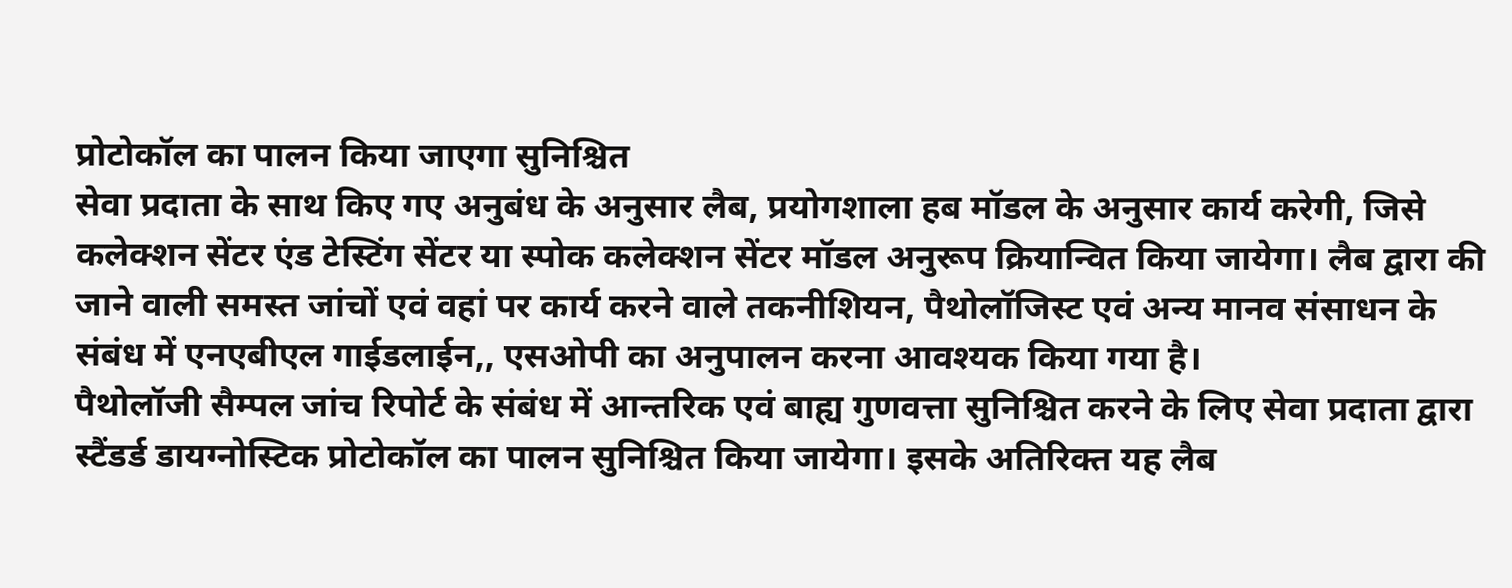प्रोटोकॉल का पालन किया जाएगा सुनिश्चित
सेवा प्रदाता के साथ किए गए अनुबंध के अनुसार लैब, प्रयोगशाला हब मॉडल के अनुसार कार्य करेगी, जिसे कलेक्शन सेंटर एंड टेस्टिंग सेंटर या स्पोक कलेक्शन सेंटर मॉडल अनुरूप क्रियान्वित किया जायेगा। लैब द्वारा की जाने वाली समस्त जांचों एवं वहां पर कार्य करने वाले तकनीशियन, पैथोलॉजिस्ट एवं अन्य मानव संसाधन के संबंध में एनएबीएल गाईडलाईन,, एसओपी का अनुपालन करना आवश्यक किया गया है।
पैथोलॉजी सैम्पल जांच रिपोर्ट के संबंध में आन्तरिक एवं बाह्य गुणवत्ता सुनिश्चित करने के लिए सेवा प्रदाता द्वारा स्टैंडर्ड डायग्नोस्टिक प्रोटोकॉल का पालन सुनिश्चित किया जायेगा। इसके अतिरिक्त यह लैब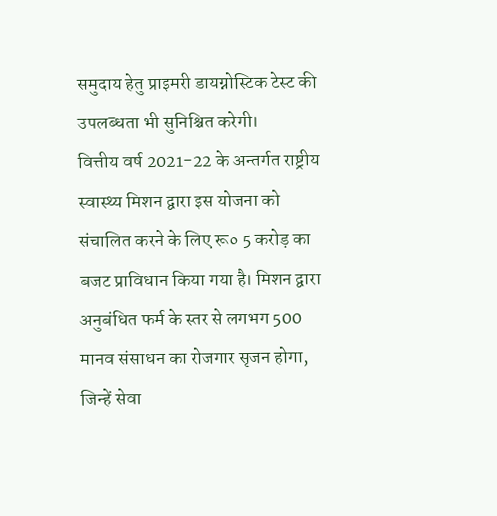समुदाय हेतु प्राइमरी डायग्नोस्टिक टेस्ट की उपलब्धता भी सुनिश्चित करेगी।
वित्तीय वर्ष 2021-22 के अन्तर्गत राष्ट्रीय स्वास्थ्य मिशन द्वारा इस योजना को संचालित करने के लिए रू० 5 करोड़ का बजट प्राविधान किया गया है। मिशन द्वारा अनुबंधित फर्म के स्तर से लगभग 500 मानव संसाधन का रोजगार सृजन होगा, जिन्हें सेवा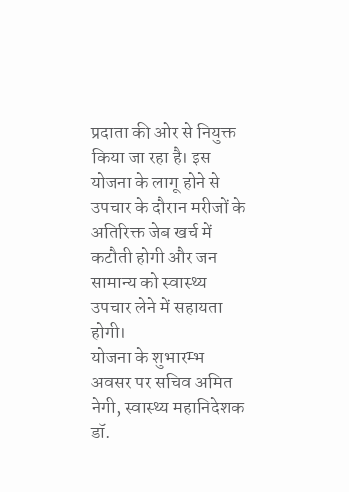प्रदाता की ओर से नियुक्त किया जा रहा है। इस योजना के लागू होने से उपचार के दौरान मरीजों के अतिरिक्त जेब खर्च में कटौती होगी और जन सामान्य को स्वास्थ्य उपचार लेने में सहायता होगी।
योजना के शुभारम्भ अवसर पर सचिव अमित नेगी, स्वास्थ्य महानिदेशक डॉ.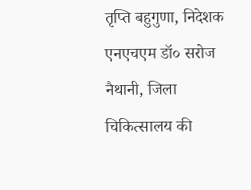तृप्ति बहुगुणा, निदेशक एनएचएम डॉ० सरोज नैथानी, जिला चिकित्सालय की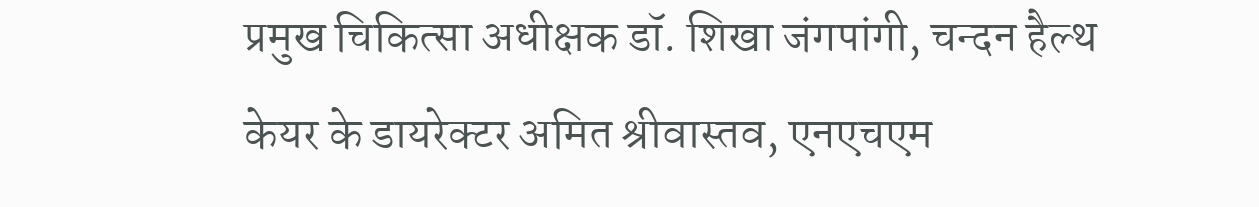प्रमुख चिकित्सा अधीक्षक डॉ. शिखा जंगपांगी, चन्दन हैल्थ केयर के डायरेक्टर अमित श्रीवास्तव, एनएचएम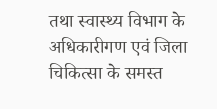तथा स्वास्थ्य विभाग के अधिकारीगण एवं जिला चिकित्सा के समस्त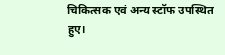चिकित्सक एवं अन्य स्टॉफ उपस्थित हुए।